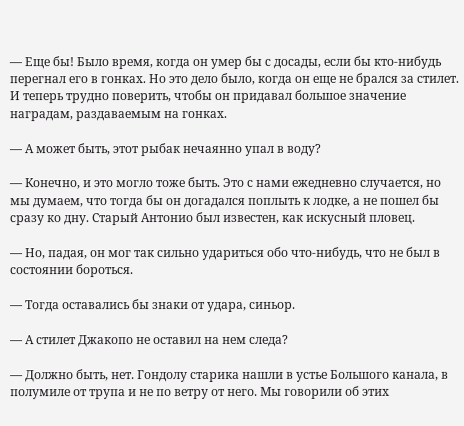— Еще бы! Было время, когда он умер бы с досады, если бы кто-нибудь перегнал его в гонках. Но это дело было, когда он еще не брался за стилет. И теперь трудно поверить, чтобы он придавал большое значение наградам, раздаваемым на гонках.

— А может быть, этот рыбак нечаянно упал в воду?

— Конечно, и это могло тоже быть. Это с нами ежедневно случается, но мы думаем, что тогда бы он догадался поплыть к лодке, а не пошел бы сразу ко дну. Старый Антонио был известен, как искусный пловец.

— Но, падая, он мог так сильно удариться обо что-нибудь, что не был в состоянии бороться.

— Тогда оставались бы знаки от удара, синьор.

— А стилет Джакопо не оставил на нем следа?

— Должно быть, нет. Гондолу старика нашли в устье Большого канала, в полумиле от трупа и не по ветру от него. Мы говорили об этих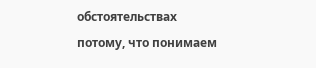обстоятельствах потому, что понимаем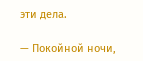эти дела.

— Покойной ночи,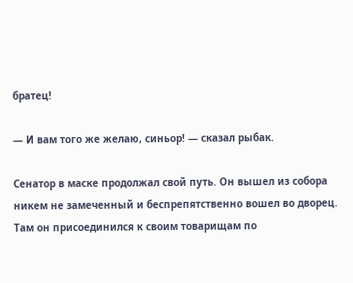братец!

— И вам того же желаю, синьор! — сказал рыбак.

Сенатор в маске продолжал свой путь. Он вышел из собора никем не замеченный и беспрепятственно вошел во дворец. Там он присоединился к своим товарищам по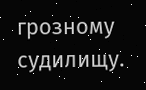грозному судилищу.